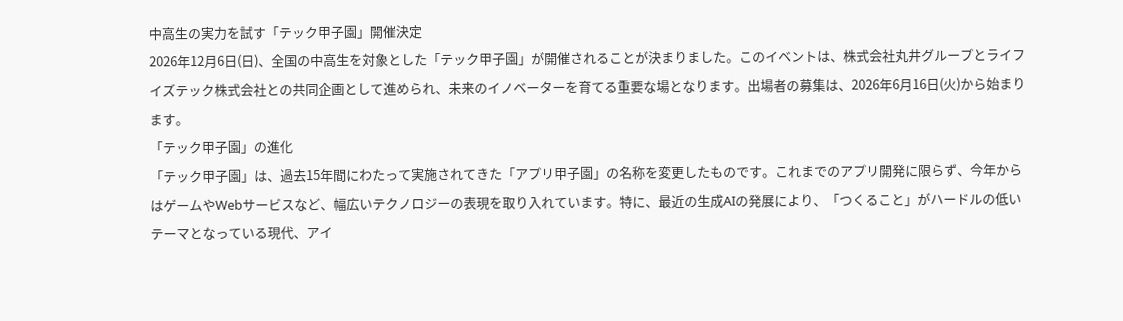中高生の実力を試す「テック甲子園」開催決定
2026年12月6日(日)、全国の中高生を対象とした「テック甲子園」が開催されることが決まりました。このイベントは、株式会社丸井グループとライフイズテック株式会社との共同企画として進められ、未来のイノベーターを育てる重要な場となります。出場者の募集は、2026年6月16日(火)から始まります。
「テック甲子園」の進化
「テック甲子園」は、過去15年間にわたって実施されてきた「アプリ甲子園」の名称を変更したものです。これまでのアプリ開発に限らず、今年からはゲームやWebサービスなど、幅広いテクノロジーの表現を取り入れています。特に、最近の生成AIの発展により、「つくること」がハードルの低いテーマとなっている現代、アイ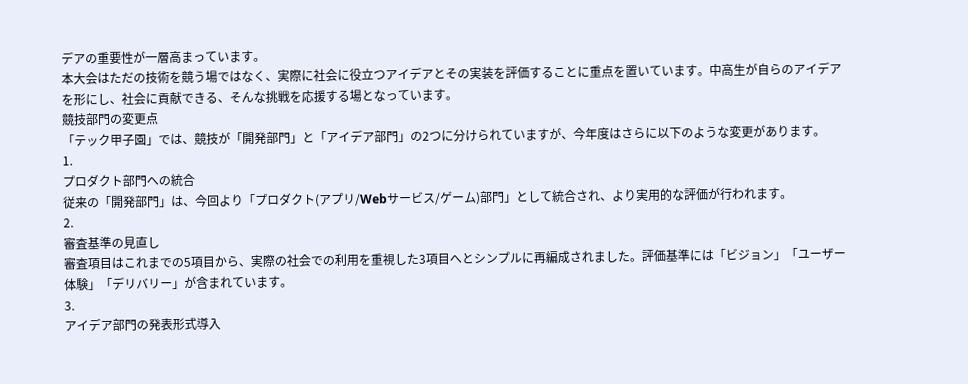デアの重要性が一層高まっています。
本大会はただの技術を競う場ではなく、実際に社会に役立つアイデアとその実装を評価することに重点を置いています。中高生が自らのアイデアを形にし、社会に貢献できる、そんな挑戦を応援する場となっています。
競技部門の変更点
「テック甲子園」では、競技が「開発部門」と「アイデア部門」の2つに分けられていますが、今年度はさらに以下のような変更があります。
1.
プロダクト部門への統合
従来の「開発部門」は、今回より「プロダクト(アプリ/Webサービス/ゲーム)部門」として統合され、より実用的な評価が行われます。
2.
審査基準の見直し
審査項目はこれまでの5項目から、実際の社会での利用を重視した3項目へとシンプルに再編成されました。評価基準には「ビジョン」「ユーザー体験」「デリバリー」が含まれています。
3.
アイデア部門の発表形式導入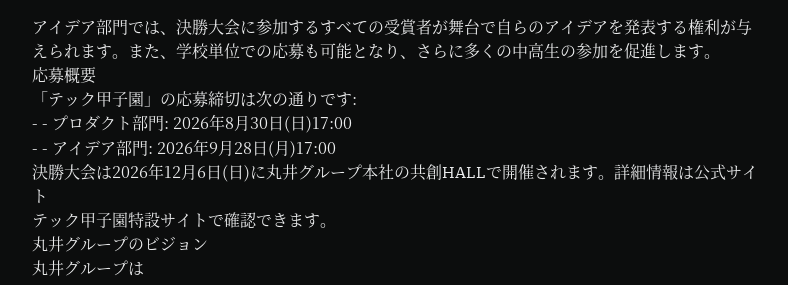アイデア部門では、決勝大会に参加するすべての受賞者が舞台で自らのアイデアを発表する権利が与えられます。また、学校単位での応募も可能となり、さらに多くの中高生の参加を促進します。
応募概要
「テック甲子園」の応募締切は次の通りです:
- - プロダクト部門: 2026年8月30日(日)17:00
- - アイデア部門: 2026年9月28日(月)17:00
決勝大会は2026年12月6日(日)に丸井グループ本社の共創HALLで開催されます。詳細情報は公式サイト
テック甲子園特設サイトで確認できます。
丸井グループのビジョン
丸井グループは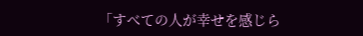「すべての人が幸せを感じら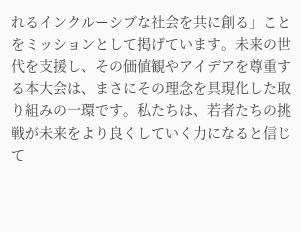れるインクルーシブな社会を共に創る」ことをミッションとして掲げています。未来の世代を支援し、その価値観やアイデアを尊重する本大会は、まさにその理念を具現化した取り組みの一環です。私たちは、若者たちの挑戦が未来をより良くしていく力になると信じて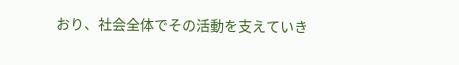おり、社会全体でその活動を支えていき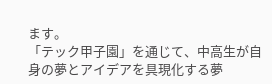ます。
「テック甲子園」を通じて、中高生が自身の夢とアイデアを具現化する夢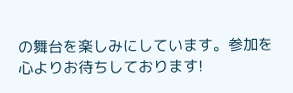の舞台を楽しみにしています。参加を心よりお待ちしております!